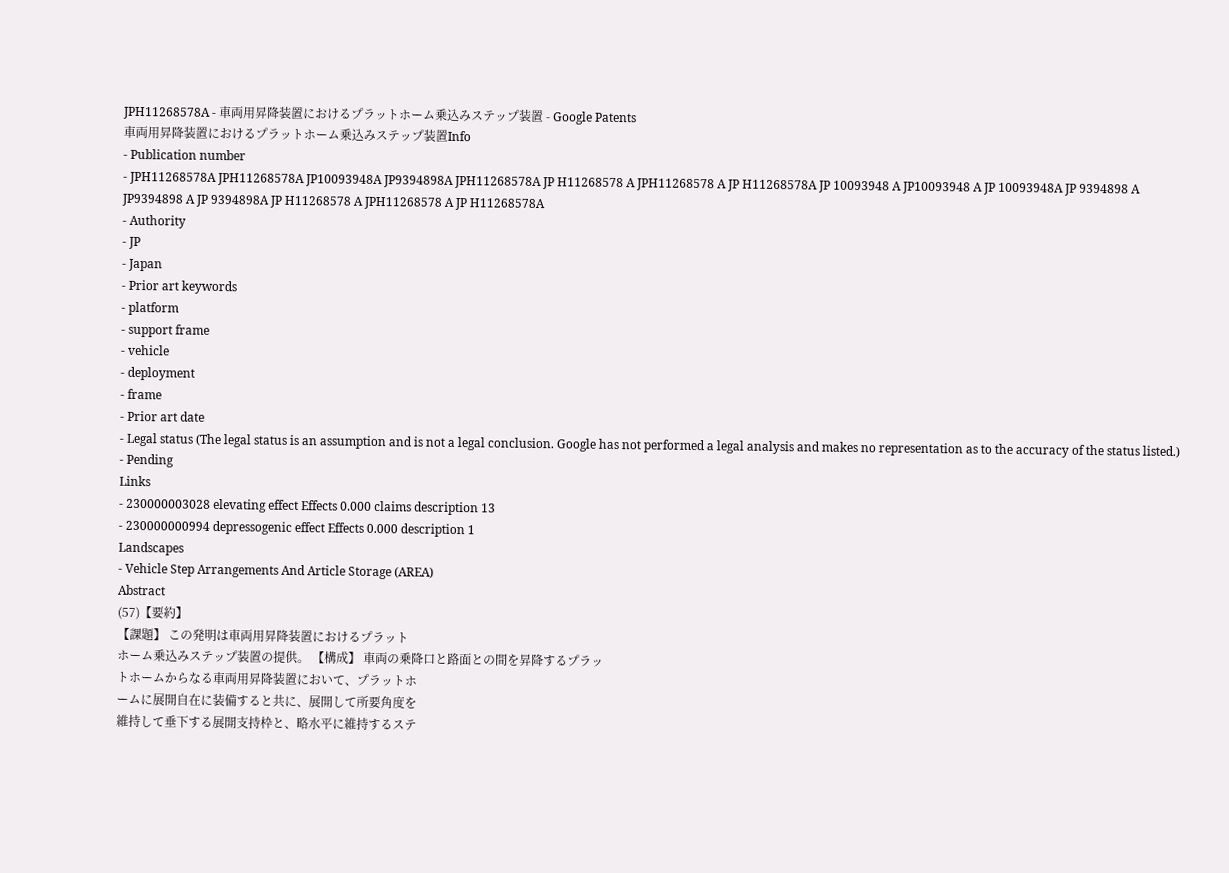JPH11268578A - 車両用昇降装置におけるプラットホーム乗込みステップ装置 - Google Patents
車両用昇降装置におけるプラットホーム乗込みステップ装置Info
- Publication number
- JPH11268578A JPH11268578A JP10093948A JP9394898A JPH11268578A JP H11268578 A JPH11268578 A JP H11268578A JP 10093948 A JP10093948 A JP 10093948A JP 9394898 A JP9394898 A JP 9394898A JP H11268578 A JPH11268578 A JP H11268578A
- Authority
- JP
- Japan
- Prior art keywords
- platform
- support frame
- vehicle
- deployment
- frame
- Prior art date
- Legal status (The legal status is an assumption and is not a legal conclusion. Google has not performed a legal analysis and makes no representation as to the accuracy of the status listed.)
- Pending
Links
- 230000003028 elevating effect Effects 0.000 claims description 13
- 230000000994 depressogenic effect Effects 0.000 description 1
Landscapes
- Vehicle Step Arrangements And Article Storage (AREA)
Abstract
(57)【要約】
【課題】 この発明は車両用昇降装置におけるプラット
ホーム乗込みステップ装置の提供。 【構成】 車両の乗降口と路面との間を昇降するプラッ
トホームからなる車両用昇降装置において、プラットホ
ームに展開自在に装備すると共に、展開して所要角度を
維持して垂下する展開支持枠と、略水平に維持するステ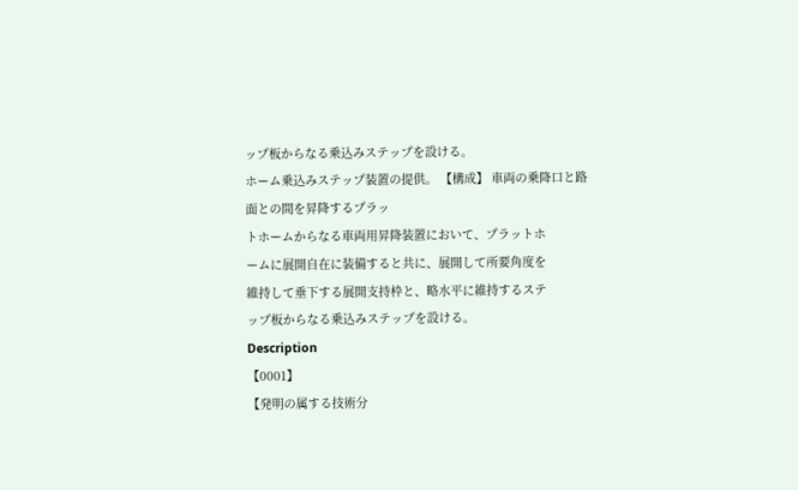ップ板からなる乗込みステップを設ける。
ホーム乗込みステップ装置の提供。 【構成】 車両の乗降口と路面との間を昇降するプラッ
トホームからなる車両用昇降装置において、プラットホ
ームに展開自在に装備すると共に、展開して所要角度を
維持して垂下する展開支持枠と、略水平に維持するステ
ップ板からなる乗込みステップを設ける。
Description
【0001】
【発明の属する技術分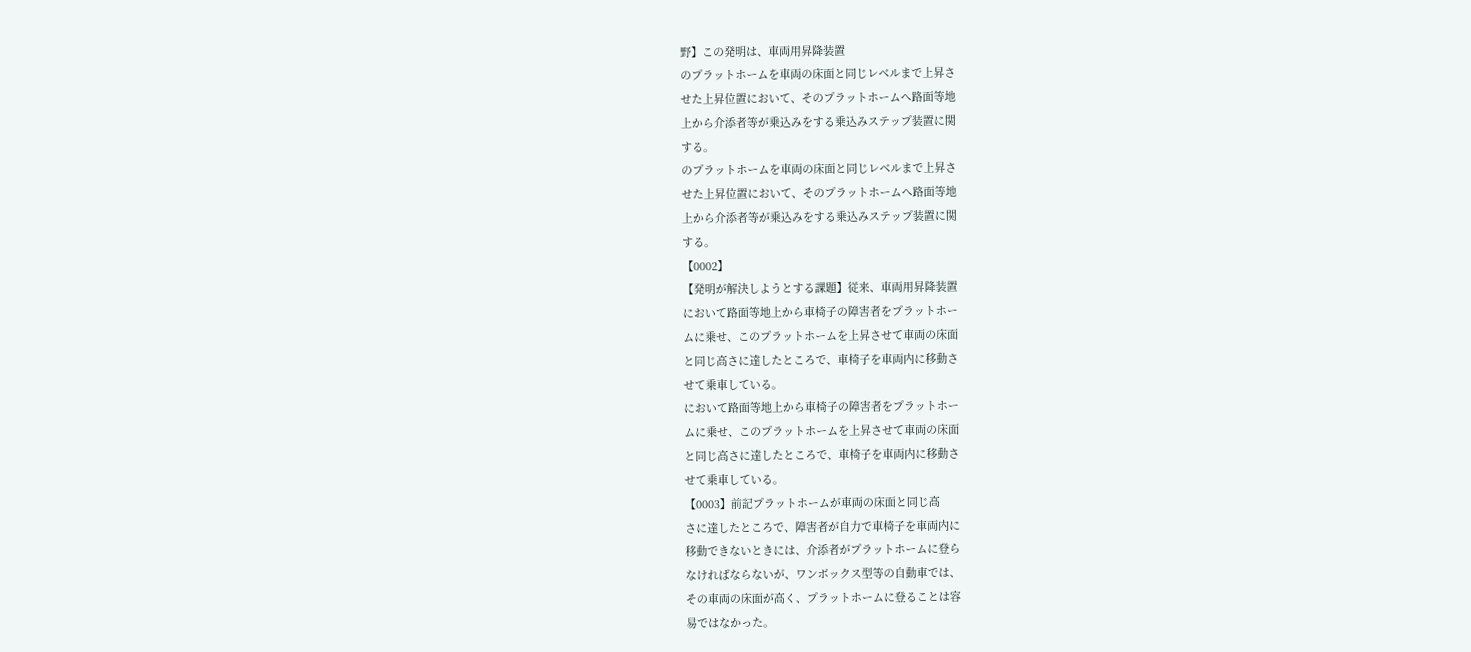野】この発明は、車両用昇降装置
のプラットホームを車両の床面と同じレベルまで上昇さ
せた上昇位置において、そのプラットホームへ路面等地
上から介添者等が乗込みをする乗込みステップ装置に関
する。
のプラットホームを車両の床面と同じレベルまで上昇さ
せた上昇位置において、そのプラットホームへ路面等地
上から介添者等が乗込みをする乗込みステップ装置に関
する。
【0002】
【発明が解決しようとする課題】従来、車両用昇降装置
において路面等地上から車椅子の障害者をプラットホー
ムに乗せ、このプラットホームを上昇させて車両の床面
と同じ高さに達したところで、車椅子を車両内に移動さ
せて乗車している。
において路面等地上から車椅子の障害者をプラットホー
ムに乗せ、このプラットホームを上昇させて車両の床面
と同じ高さに達したところで、車椅子を車両内に移動さ
せて乗車している。
【0003】前記プラットホームが車両の床面と同じ高
さに達したところで、障害者が自力で車椅子を車両内に
移動できないときには、介添者がプラットホームに登ら
なければならないが、ワンボックス型等の自動車では、
その車両の床面が高く、プラットホームに登ることは容
易ではなかった。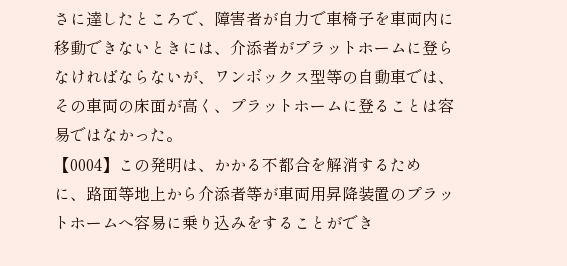さに達したところで、障害者が自力で車椅子を車両内に
移動できないときには、介添者がプラットホームに登ら
なければならないが、ワンボックス型等の自動車では、
その車両の床面が高く、プラットホームに登ることは容
易ではなかった。
【0004】この発明は、かかる不都合を解消するため
に、路面等地上から介添者等が車両用昇降装置のプラッ
トホームへ容易に乗り込みをすることができ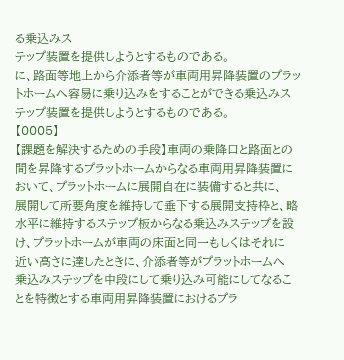る乗込みス
テップ装置を提供しようとするものである。
に、路面等地上から介添者等が車両用昇降装置のプラッ
トホームへ容易に乗り込みをすることができる乗込みス
テップ装置を提供しようとするものである。
【0005】
【課題を解決するための手段】車両の乗降口と路面との
間を昇降するプラットホームからなる車両用昇降装置に
おいて、プラットホームに展開自在に装備すると共に、
展開して所要角度を維持して垂下する展開支持枠と、略
水平に維持するステップ板からなる乗込みステップを設
け、プラットホームが車両の床面と同一もしくはそれに
近い高さに達したときに、介添者等がプラットホームへ
乗込みステップを中段にして乗り込み可能にしてなるこ
とを特徴とする車両用昇降装置におけるプラ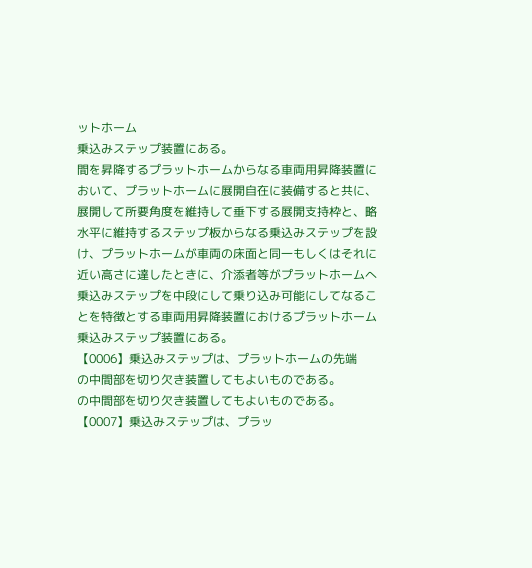ットホーム
乗込みステップ装置にある。
間を昇降するプラットホームからなる車両用昇降装置に
おいて、プラットホームに展開自在に装備すると共に、
展開して所要角度を維持して垂下する展開支持枠と、略
水平に維持するステップ板からなる乗込みステップを設
け、プラットホームが車両の床面と同一もしくはそれに
近い高さに達したときに、介添者等がプラットホームへ
乗込みステップを中段にして乗り込み可能にしてなるこ
とを特徴とする車両用昇降装置におけるプラットホーム
乗込みステップ装置にある。
【0006】乗込みステップは、プラットホームの先端
の中間部を切り欠き装置してもよいものである。
の中間部を切り欠き装置してもよいものである。
【0007】乗込みステップは、プラッ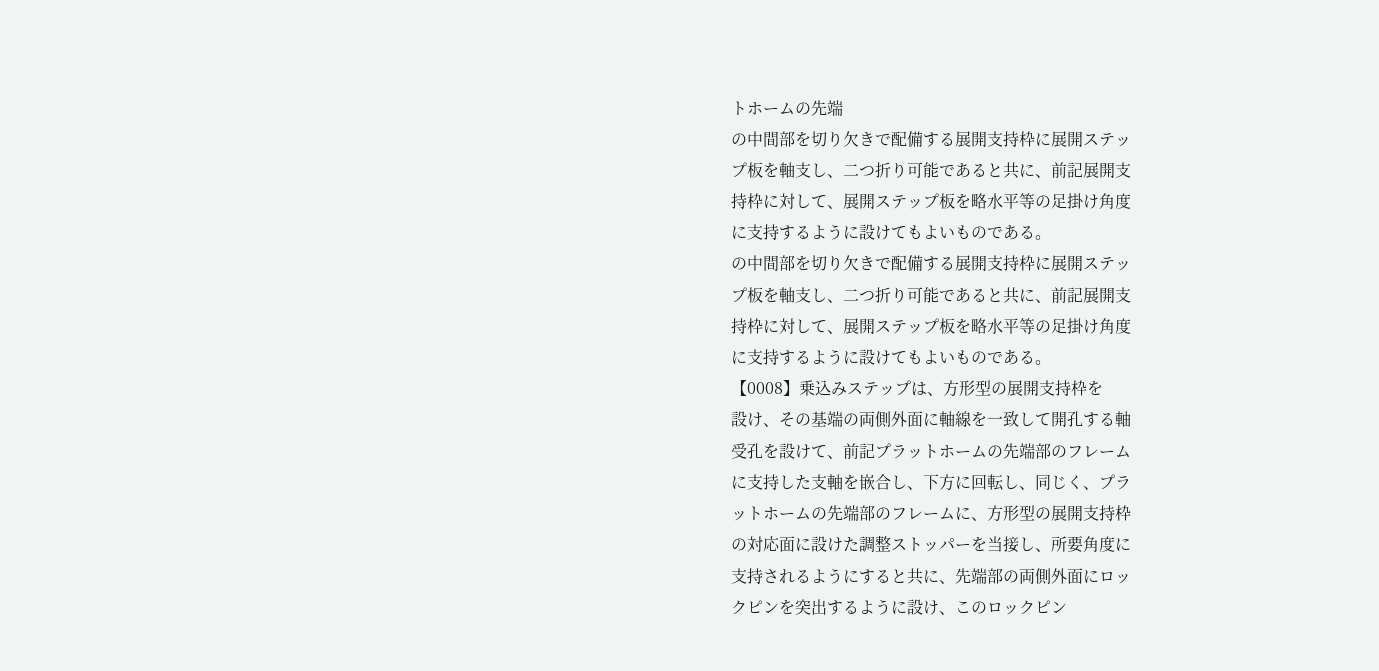トホームの先端
の中間部を切り欠きで配備する展開支持枠に展開ステッ
プ板を軸支し、二つ折り可能であると共に、前記展開支
持枠に対して、展開ステップ板を略水平等の足掛け角度
に支持するように設けてもよいものである。
の中間部を切り欠きで配備する展開支持枠に展開ステッ
プ板を軸支し、二つ折り可能であると共に、前記展開支
持枠に対して、展開ステップ板を略水平等の足掛け角度
に支持するように設けてもよいものである。
【0008】乗込みステップは、方形型の展開支持枠を
設け、その基端の両側外面に軸線を一致して開孔する軸
受孔を設けて、前記プラットホームの先端部のフレーム
に支持した支軸を嵌合し、下方に回転し、同じく、プラ
ットホームの先端部のフレームに、方形型の展開支持枠
の対応面に設けた調整ストッパーを当接し、所要角度に
支持されるようにすると共に、先端部の両側外面にロッ
クピンを突出するように設け、このロックピン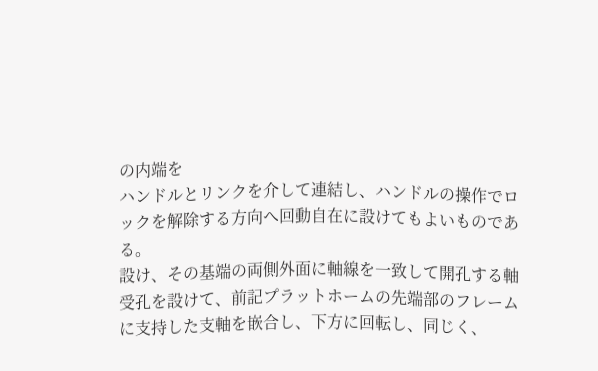の内端を
ハンドルとリンクを介して連結し、ハンドルの操作でロ
ックを解除する方向へ回動自在に設けてもよいものであ
る。
設け、その基端の両側外面に軸線を一致して開孔する軸
受孔を設けて、前記プラットホームの先端部のフレーム
に支持した支軸を嵌合し、下方に回転し、同じく、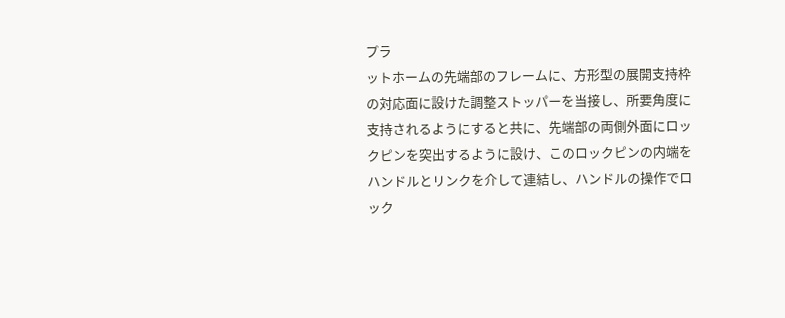プラ
ットホームの先端部のフレームに、方形型の展開支持枠
の対応面に設けた調整ストッパーを当接し、所要角度に
支持されるようにすると共に、先端部の両側外面にロッ
クピンを突出するように設け、このロックピンの内端を
ハンドルとリンクを介して連結し、ハンドルの操作でロ
ック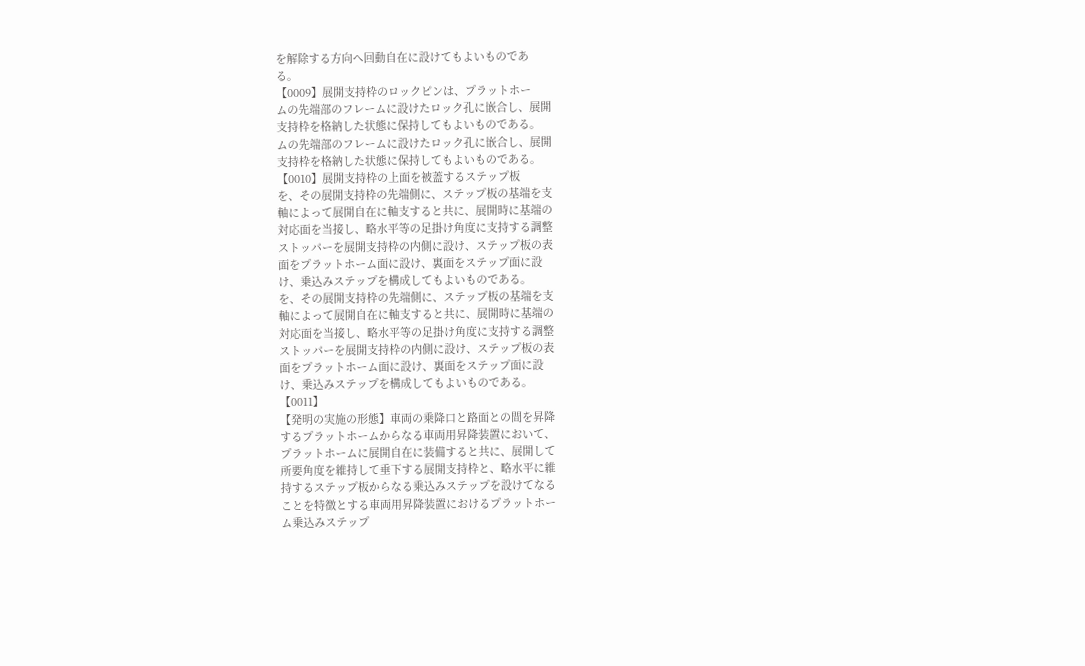を解除する方向へ回動自在に設けてもよいものであ
る。
【0009】展開支持枠のロックピンは、プラットホー
ムの先端部のフレームに設けたロック孔に嵌合し、展開
支持枠を格納した状態に保持してもよいものである。
ムの先端部のフレームに設けたロック孔に嵌合し、展開
支持枠を格納した状態に保持してもよいものである。
【0010】展開支持枠の上面を被蓋するステップ板
を、その展開支持枠の先端側に、ステップ板の基端を支
軸によって展開自在に軸支すると共に、展開時に基端の
対応面を当接し、略水平等の足掛け角度に支持する調整
ストッパーを展開支持枠の内側に設け、ステップ板の表
面をプラットホーム面に設け、裏面をステップ面に設
け、乗込みステップを構成してもよいものである。
を、その展開支持枠の先端側に、ステップ板の基端を支
軸によって展開自在に軸支すると共に、展開時に基端の
対応面を当接し、略水平等の足掛け角度に支持する調整
ストッパーを展開支持枠の内側に設け、ステップ板の表
面をプラットホーム面に設け、裏面をステップ面に設
け、乗込みステップを構成してもよいものである。
【0011】
【発明の実施の形態】車両の乗降口と路面との間を昇降
するプラットホームからなる車両用昇降装置において、
プラットホームに展開自在に装備すると共に、展開して
所要角度を維持して垂下する展開支持枠と、略水平に維
持するステップ板からなる乗込みステップを設けてなる
ことを特徴とする車両用昇降装置におけるプラットホー
ム乗込みステップ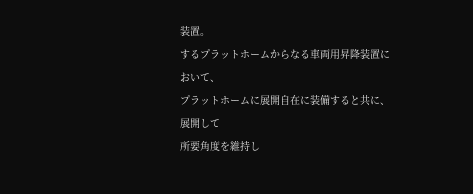装置。
するプラットホームからなる車両用昇降装置において、
プラットホームに展開自在に装備すると共に、展開して
所要角度を維持し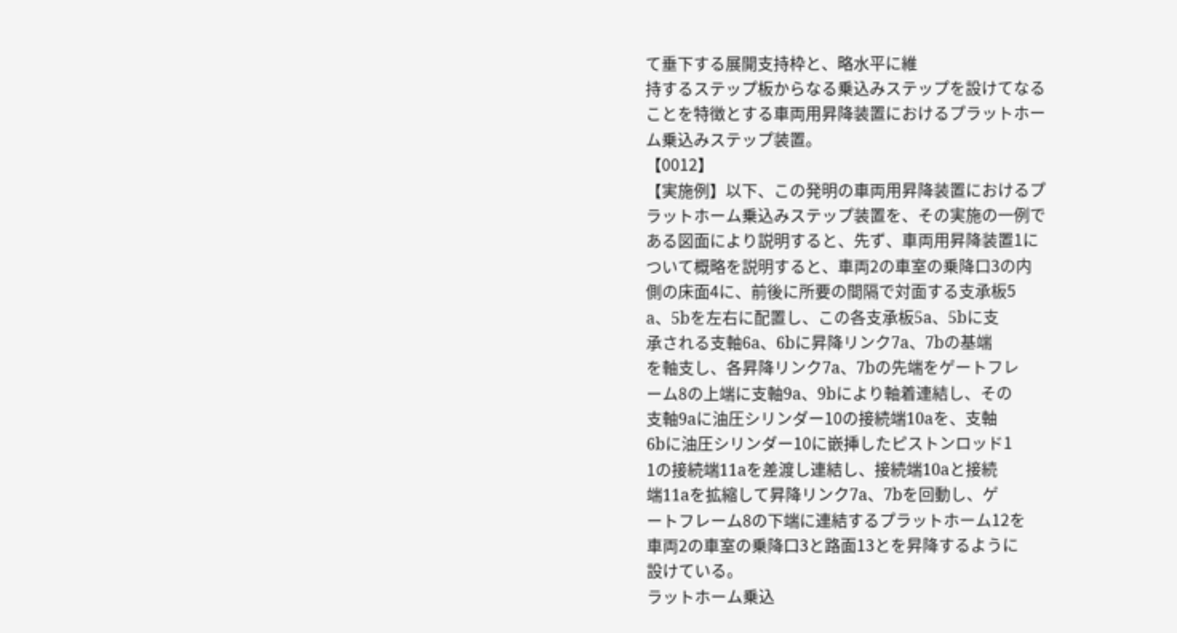て垂下する展開支持枠と、略水平に維
持するステップ板からなる乗込みステップを設けてなる
ことを特徴とする車両用昇降装置におけるプラットホー
ム乗込みステップ装置。
【0012】
【実施例】以下、この発明の車両用昇降装置におけるプ
ラットホーム乗込みステップ装置を、その実施の一例で
ある図面により説明すると、先ず、車両用昇降装置1に
ついて概略を説明すると、車両2の車室の乗降口3の内
側の床面4に、前後に所要の間隔で対面する支承板5
a、5bを左右に配置し、この各支承板5a、5bに支
承される支軸6a、6bに昇降リンク7a、7bの基端
を軸支し、各昇降リンク7a、7bの先端をゲートフレ
ーム8の上端に支軸9a、9bにより軸着連結し、その
支軸9aに油圧シリンダー10の接続端10aを、支軸
6bに油圧シリンダー10に嵌挿したピストンロッド1
1の接続端11aを差渡し連結し、接続端10aと接続
端11aを拡縮して昇降リンク7a、7bを回動し、ゲ
ートフレーム8の下端に連結するプラットホーム12を
車両2の車室の乗降口3と路面13とを昇降するように
設けている。
ラットホーム乗込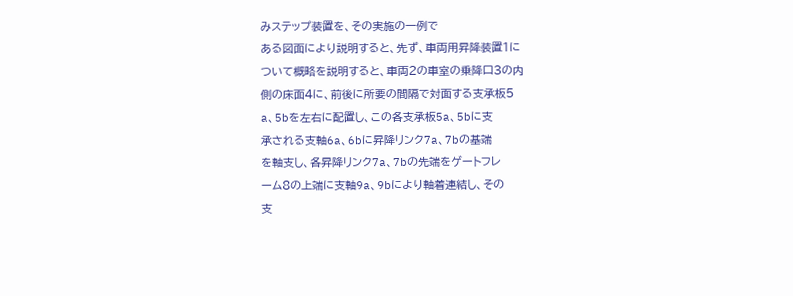みステップ装置を、その実施の一例で
ある図面により説明すると、先ず、車両用昇降装置1に
ついて概略を説明すると、車両2の車室の乗降口3の内
側の床面4に、前後に所要の間隔で対面する支承板5
a、5bを左右に配置し、この各支承板5a、5bに支
承される支軸6a、6bに昇降リンク7a、7bの基端
を軸支し、各昇降リンク7a、7bの先端をゲートフレ
ーム8の上端に支軸9a、9bにより軸着連結し、その
支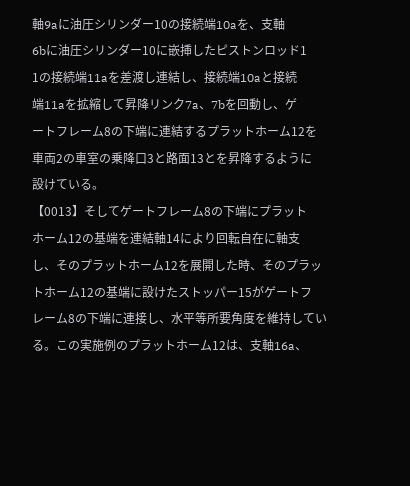軸9aに油圧シリンダー10の接続端10aを、支軸
6bに油圧シリンダー10に嵌挿したピストンロッド1
1の接続端11aを差渡し連結し、接続端10aと接続
端11aを拡縮して昇降リンク7a、7bを回動し、ゲ
ートフレーム8の下端に連結するプラットホーム12を
車両2の車室の乗降口3と路面13とを昇降するように
設けている。
【0013】そしてゲートフレーム8の下端にプラット
ホーム12の基端を連結軸14により回転自在に軸支
し、そのプラットホーム12を展開した時、そのプラッ
トホーム12の基端に設けたストッパー15がゲートフ
レーム8の下端に連接し、水平等所要角度を維持してい
る。この実施例のプラットホーム12は、支軸16a、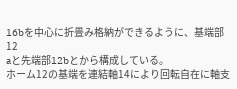16bを中心に折畳み格納ができるように、基端部12
aと先端部12bとから構成している。
ホーム12の基端を連結軸14により回転自在に軸支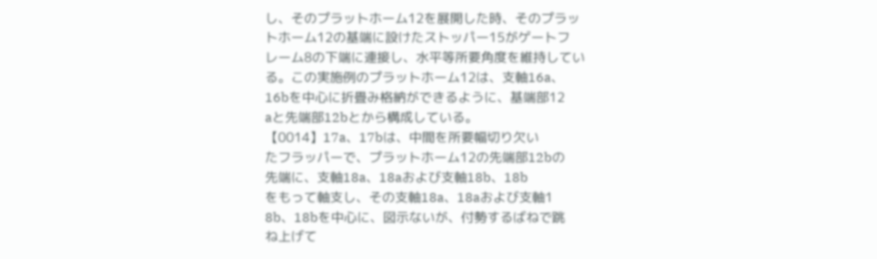し、そのプラットホーム12を展開した時、そのプラッ
トホーム12の基端に設けたストッパー15がゲートフ
レーム8の下端に連接し、水平等所要角度を維持してい
る。この実施例のプラットホーム12は、支軸16a、
16bを中心に折畳み格納ができるように、基端部12
aと先端部12bとから構成している。
【0014】17a、17bは、中間を所要幅切り欠い
たフラッパーで、プラットホーム12の先端部12bの
先端に、支軸18a、18aおよび支軸18b、18b
をもって軸支し、その支軸18a、18aおよび支軸1
8b、18bを中心に、図示ないが、付勢するばねで跳
ね上げて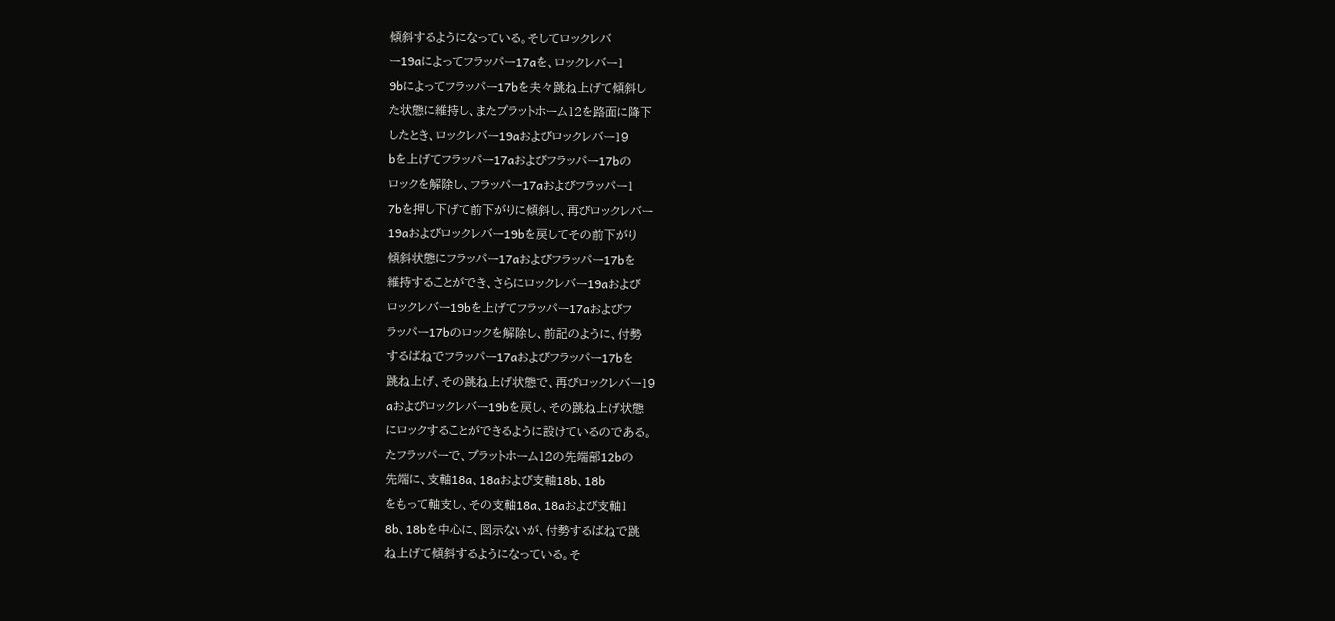傾斜するようになっている。そしてロックレバ
ー19aによってフラッパー17aを、ロックレバー1
9bによってフラッパー17bを夫々跳ね上げて傾斜し
た状態に維持し、またプラットホーム12を路面に降下
したとき、ロックレバー19aおよびロックレバー19
bを上げてフラッパー17aおよびフラッパー17bの
ロックを解除し、フラッパー17aおよびフラッパー1
7bを押し下げて前下がりに傾斜し、再びロックレバー
19aおよびロックレバー19bを戻してその前下がり
傾斜状態にフラッパー17aおよびフラッパー17bを
維持することができ、さらにロックレバー19aおよび
ロックレバー19bを上げてフラッパー17aおよびフ
ラッパー17bのロックを解除し、前記のように、付勢
するばねでフラッパー17aおよびフラッパー17bを
跳ね上げ、その跳ね上げ状態で、再びロックレバー19
aおよびロックレバー19bを戻し、その跳ね上げ状態
にロックすることができるように設けているのである。
たフラッパーで、プラットホーム12の先端部12bの
先端に、支軸18a、18aおよび支軸18b、18b
をもって軸支し、その支軸18a、18aおよび支軸1
8b、18bを中心に、図示ないが、付勢するばねで跳
ね上げて傾斜するようになっている。そ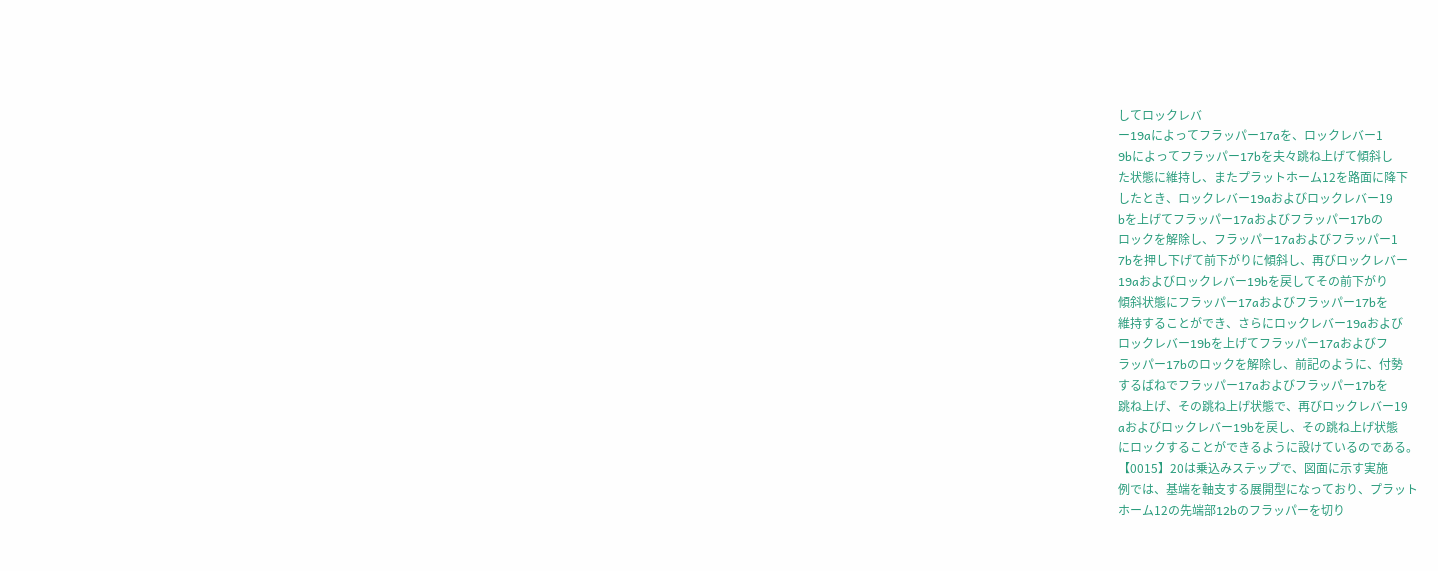してロックレバ
ー19aによってフラッパー17aを、ロックレバー1
9bによってフラッパー17bを夫々跳ね上げて傾斜し
た状態に維持し、またプラットホーム12を路面に降下
したとき、ロックレバー19aおよびロックレバー19
bを上げてフラッパー17aおよびフラッパー17bの
ロックを解除し、フラッパー17aおよびフラッパー1
7bを押し下げて前下がりに傾斜し、再びロックレバー
19aおよびロックレバー19bを戻してその前下がり
傾斜状態にフラッパー17aおよびフラッパー17bを
維持することができ、さらにロックレバー19aおよび
ロックレバー19bを上げてフラッパー17aおよびフ
ラッパー17bのロックを解除し、前記のように、付勢
するばねでフラッパー17aおよびフラッパー17bを
跳ね上げ、その跳ね上げ状態で、再びロックレバー19
aおよびロックレバー19bを戻し、その跳ね上げ状態
にロックすることができるように設けているのである。
【0015】20は乗込みステップで、図面に示す実施
例では、基端を軸支する展開型になっており、プラット
ホーム12の先端部12bのフラッパーを切り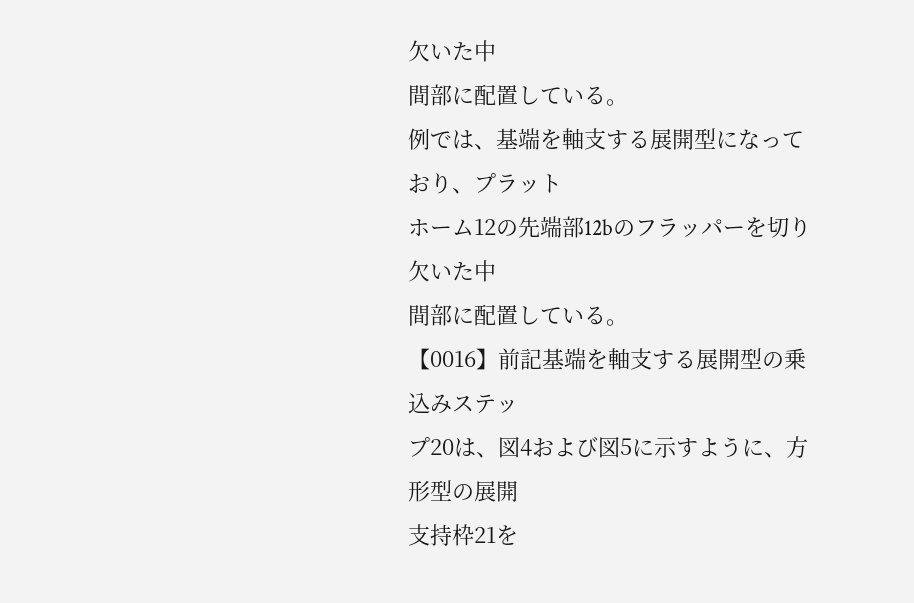欠いた中
間部に配置している。
例では、基端を軸支する展開型になっており、プラット
ホーム12の先端部12bのフラッパーを切り欠いた中
間部に配置している。
【0016】前記基端を軸支する展開型の乗込みステッ
プ20は、図4および図5に示すように、方形型の展開
支持枠21を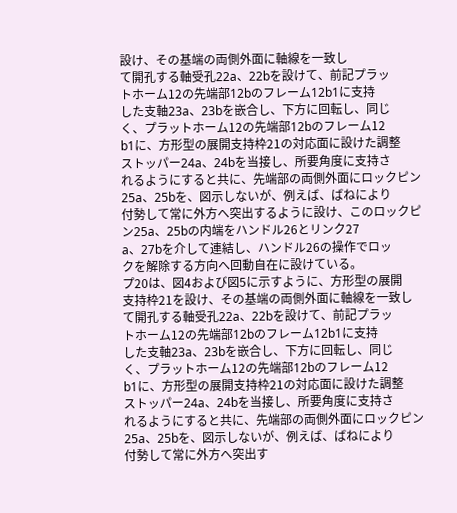設け、その基端の両側外面に軸線を一致し
て開孔する軸受孔22a、22bを設けて、前記プラッ
トホーム12の先端部12bのフレーム12b1に支持
した支軸23a、23bを嵌合し、下方に回転し、同じ
く、プラットホーム12の先端部12bのフレーム12
b1に、方形型の展開支持枠21の対応面に設けた調整
ストッパー24a、24bを当接し、所要角度に支持さ
れるようにすると共に、先端部の両側外面にロックピン
25a、25bを、図示しないが、例えば、ばねにより
付勢して常に外方へ突出するように設け、このロックピ
ン25a、25bの内端をハンドル26とリンク27
a、27bを介して連結し、ハンドル26の操作でロッ
クを解除する方向へ回動自在に設けている。
プ20は、図4および図5に示すように、方形型の展開
支持枠21を設け、その基端の両側外面に軸線を一致し
て開孔する軸受孔22a、22bを設けて、前記プラッ
トホーム12の先端部12bのフレーム12b1に支持
した支軸23a、23bを嵌合し、下方に回転し、同じ
く、プラットホーム12の先端部12bのフレーム12
b1に、方形型の展開支持枠21の対応面に設けた調整
ストッパー24a、24bを当接し、所要角度に支持さ
れるようにすると共に、先端部の両側外面にロックピン
25a、25bを、図示しないが、例えば、ばねにより
付勢して常に外方へ突出す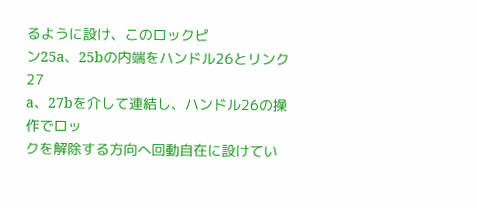るように設け、このロックピ
ン25a、25bの内端をハンドル26とリンク27
a、27bを介して連結し、ハンドル26の操作でロッ
クを解除する方向へ回動自在に設けてい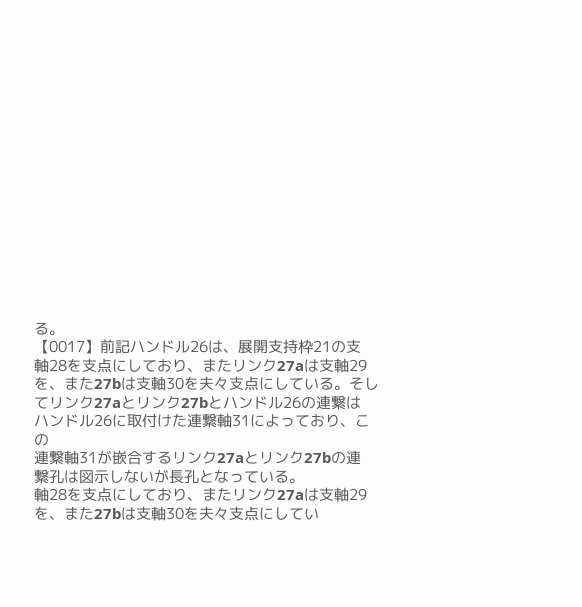る。
【0017】前記ハンドル26は、展開支持枠21の支
軸28を支点にしており、またリンク27aは支軸29
を、また27bは支軸30を夫々支点にしている。そし
てリンク27aとリンク27bとハンドル26の連繋は
ハンドル26に取付けた連繋軸31によっており、この
連繋軸31が嵌合するリンク27aとリンク27bの連
繋孔は図示しないが長孔となっている。
軸28を支点にしており、またリンク27aは支軸29
を、また27bは支軸30を夫々支点にしてい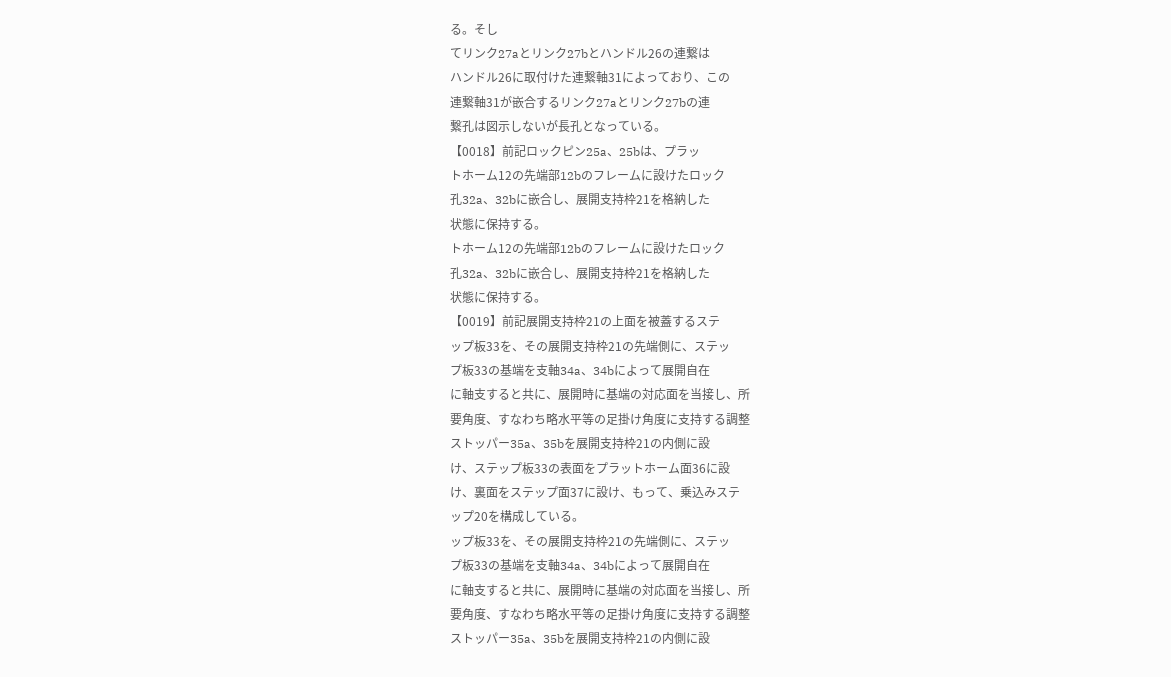る。そし
てリンク27aとリンク27bとハンドル26の連繋は
ハンドル26に取付けた連繋軸31によっており、この
連繋軸31が嵌合するリンク27aとリンク27bの連
繋孔は図示しないが長孔となっている。
【0018】前記ロックピン25a、25bは、プラッ
トホーム12の先端部12bのフレームに設けたロック
孔32a、32bに嵌合し、展開支持枠21を格納した
状態に保持する。
トホーム12の先端部12bのフレームに設けたロック
孔32a、32bに嵌合し、展開支持枠21を格納した
状態に保持する。
【0019】前記展開支持枠21の上面を被蓋するステ
ップ板33を、その展開支持枠21の先端側に、ステッ
プ板33の基端を支軸34a、34bによって展開自在
に軸支すると共に、展開時に基端の対応面を当接し、所
要角度、すなわち略水平等の足掛け角度に支持する調整
ストッパー35a、35bを展開支持枠21の内側に設
け、ステップ板33の表面をプラットホーム面36に設
け、裏面をステップ面37に設け、もって、乗込みステ
ップ20を構成している。
ップ板33を、その展開支持枠21の先端側に、ステッ
プ板33の基端を支軸34a、34bによって展開自在
に軸支すると共に、展開時に基端の対応面を当接し、所
要角度、すなわち略水平等の足掛け角度に支持する調整
ストッパー35a、35bを展開支持枠21の内側に設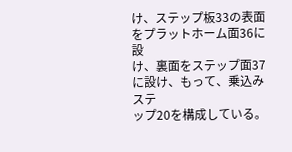け、ステップ板33の表面をプラットホーム面36に設
け、裏面をステップ面37に設け、もって、乗込みステ
ップ20を構成している。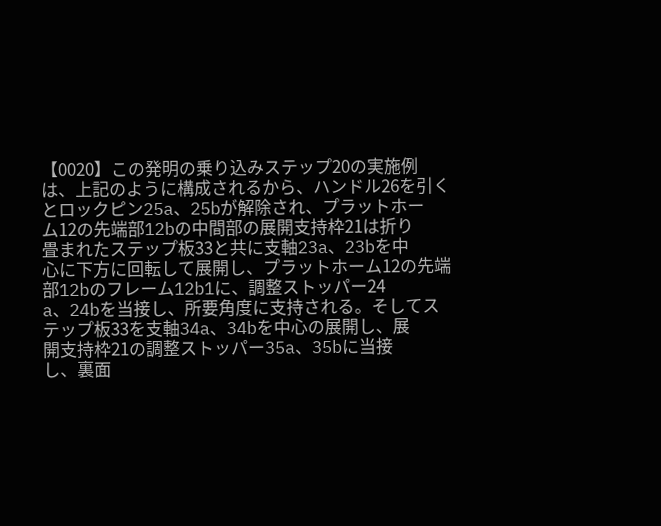【0020】この発明の乗り込みステップ20の実施例
は、上記のように構成されるから、ハンドル26を引く
とロックピン25a、25bが解除され、プラットホー
ム12の先端部12bの中間部の展開支持枠21は折り
畳まれたステップ板33と共に支軸23a、23bを中
心に下方に回転して展開し、プラットホーム12の先端
部12bのフレーム12b1に、調整ストッパー24
a、24bを当接し、所要角度に支持される。そしてス
テップ板33を支軸34a、34bを中心の展開し、展
開支持枠21の調整ストッパー35a、35bに当接
し、裏面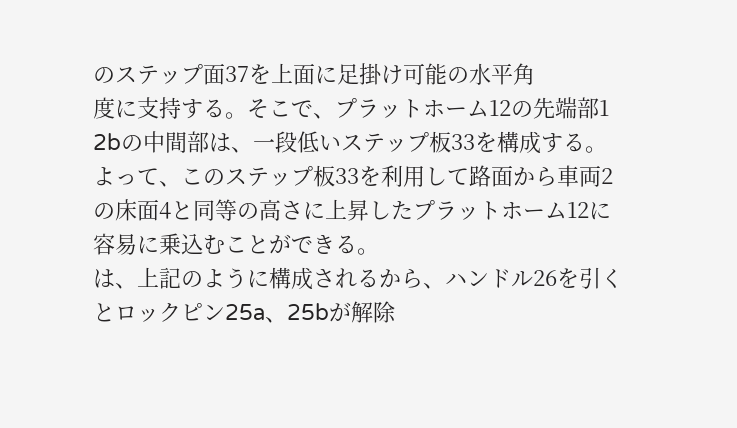のステップ面37を上面に足掛け可能の水平角
度に支持する。そこで、プラットホーム12の先端部1
2bの中間部は、一段低いステップ板33を構成する。
よって、このステップ板33を利用して路面から車両2
の床面4と同等の高さに上昇したプラットホーム12に
容易に乗込むことができる。
は、上記のように構成されるから、ハンドル26を引く
とロックピン25a、25bが解除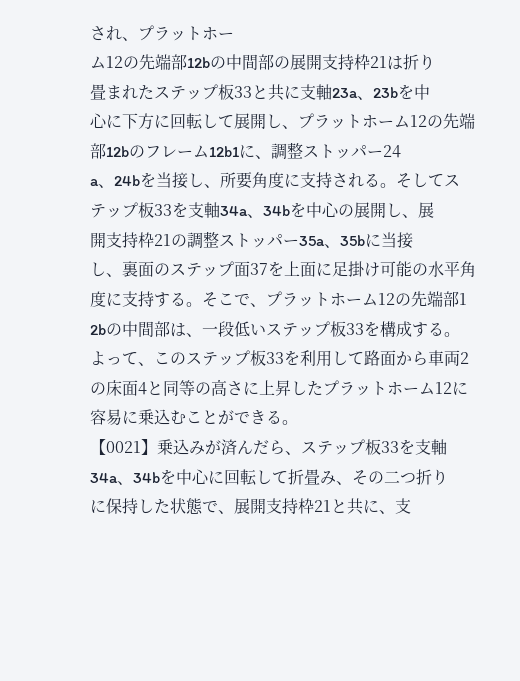され、プラットホー
ム12の先端部12bの中間部の展開支持枠21は折り
畳まれたステップ板33と共に支軸23a、23bを中
心に下方に回転して展開し、プラットホーム12の先端
部12bのフレーム12b1に、調整ストッパー24
a、24bを当接し、所要角度に支持される。そしてス
テップ板33を支軸34a、34bを中心の展開し、展
開支持枠21の調整ストッパー35a、35bに当接
し、裏面のステップ面37を上面に足掛け可能の水平角
度に支持する。そこで、プラットホーム12の先端部1
2bの中間部は、一段低いステップ板33を構成する。
よって、このステップ板33を利用して路面から車両2
の床面4と同等の高さに上昇したプラットホーム12に
容易に乗込むことができる。
【0021】乗込みが済んだら、ステップ板33を支軸
34a、34bを中心に回転して折畳み、その二つ折り
に保持した状態で、展開支持枠21と共に、支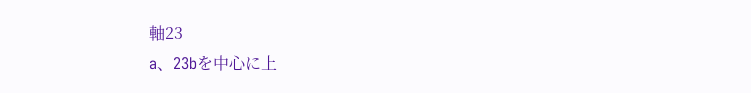軸23
a、23bを中心に上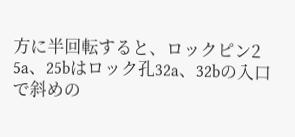方に半回転すると、ロックピン2
5a、25bはロック孔32a、32bの入口で斜めの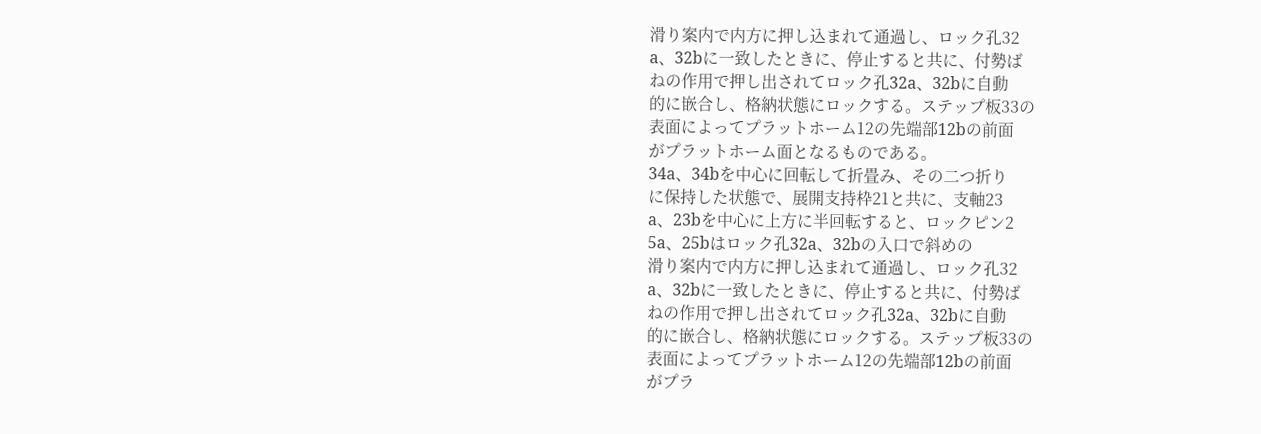滑り案内で内方に押し込まれて通過し、ロック孔32
a、32bに一致したときに、停止すると共に、付勢ば
ねの作用で押し出されてロック孔32a、32bに自動
的に嵌合し、格納状態にロックする。ステップ板33の
表面によってプラットホーム12の先端部12bの前面
がプラットホーム面となるものである。
34a、34bを中心に回転して折畳み、その二つ折り
に保持した状態で、展開支持枠21と共に、支軸23
a、23bを中心に上方に半回転すると、ロックピン2
5a、25bはロック孔32a、32bの入口で斜めの
滑り案内で内方に押し込まれて通過し、ロック孔32
a、32bに一致したときに、停止すると共に、付勢ば
ねの作用で押し出されてロック孔32a、32bに自動
的に嵌合し、格納状態にロックする。ステップ板33の
表面によってプラットホーム12の先端部12bの前面
がプラ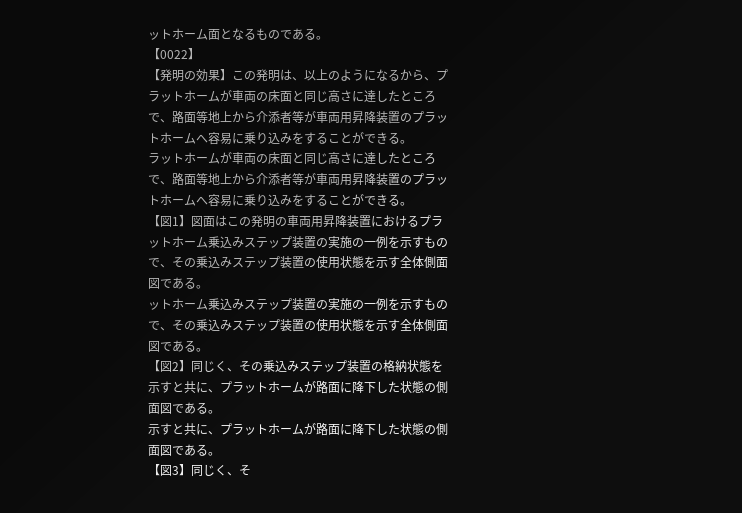ットホーム面となるものである。
【0022】
【発明の効果】この発明は、以上のようになるから、プ
ラットホームが車両の床面と同じ高さに達したところ
で、路面等地上から介添者等が車両用昇降装置のプラッ
トホームへ容易に乗り込みをすることができる。
ラットホームが車両の床面と同じ高さに達したところ
で、路面等地上から介添者等が車両用昇降装置のプラッ
トホームへ容易に乗り込みをすることができる。
【図1】図面はこの発明の車両用昇降装置におけるプラ
ットホーム乗込みステップ装置の実施の一例を示すもの
で、その乗込みステップ装置の使用状態を示す全体側面
図である。
ットホーム乗込みステップ装置の実施の一例を示すもの
で、その乗込みステップ装置の使用状態を示す全体側面
図である。
【図2】同じく、その乗込みステップ装置の格納状態を
示すと共に、プラットホームが路面に降下した状態の側
面図である。
示すと共に、プラットホームが路面に降下した状態の側
面図である。
【図3】同じく、そ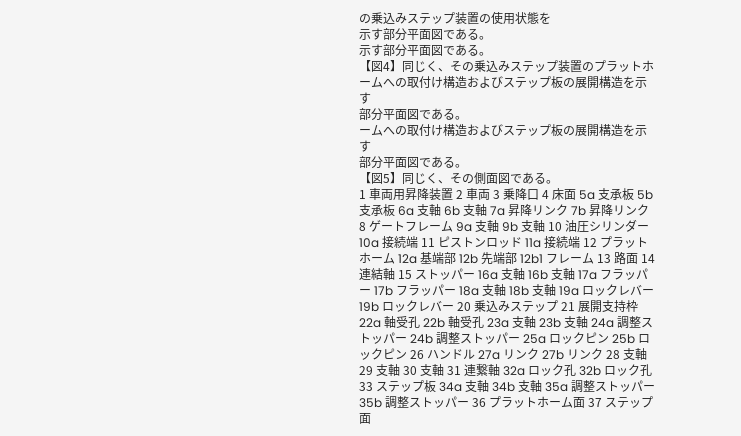の乗込みステップ装置の使用状態を
示す部分平面図である。
示す部分平面図である。
【図4】同じく、その乗込みステップ装置のプラットホ
ームへの取付け構造およびステップ板の展開構造を示す
部分平面図である。
ームへの取付け構造およびステップ板の展開構造を示す
部分平面図である。
【図5】同じく、その側面図である。
1 車両用昇降装置 2 車両 3 乗降口 4 床面 5a 支承板 5b 支承板 6a 支軸 6b 支軸 7a 昇降リンク 7b 昇降リンク 8 ゲートフレーム 9a 支軸 9b 支軸 10 油圧シリンダー 10a 接続端 11 ピストンロッド 11a 接続端 12 プラットホーム 12a 基端部 12b 先端部 12b1 フレーム 13 路面 14 連結軸 15 ストッパー 16a 支軸 16b 支軸 17a フラッパー 17b フラッパー 18a 支軸 18b 支軸 19a ロックレバー 19b ロックレバー 20 乗込みステップ 21 展開支持枠 22a 軸受孔 22b 軸受孔 23a 支軸 23b 支軸 24a 調整ストッパー 24b 調整ストッパー 25a ロックピン 25b ロックピン 26 ハンドル 27a リンク 27b リンク 28 支軸 29 支軸 30 支軸 31 連繋軸 32a ロック孔 32b ロック孔 33 ステップ板 34a 支軸 34b 支軸 35a 調整ストッパー 35b 調整ストッパー 36 プラットホーム面 37 ステップ面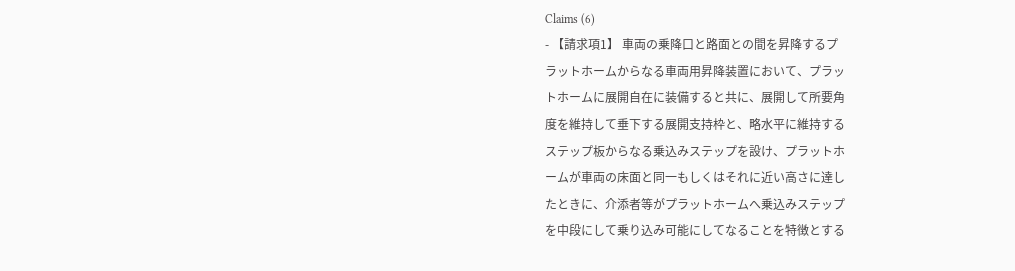Claims (6)
- 【請求項1】 車両の乗降口と路面との間を昇降するプ
ラットホームからなる車両用昇降装置において、プラッ
トホームに展開自在に装備すると共に、展開して所要角
度を維持して垂下する展開支持枠と、略水平に維持する
ステップ板からなる乗込みステップを設け、プラットホ
ームが車両の床面と同一もしくはそれに近い高さに達し
たときに、介添者等がプラットホームへ乗込みステップ
を中段にして乗り込み可能にしてなることを特徴とする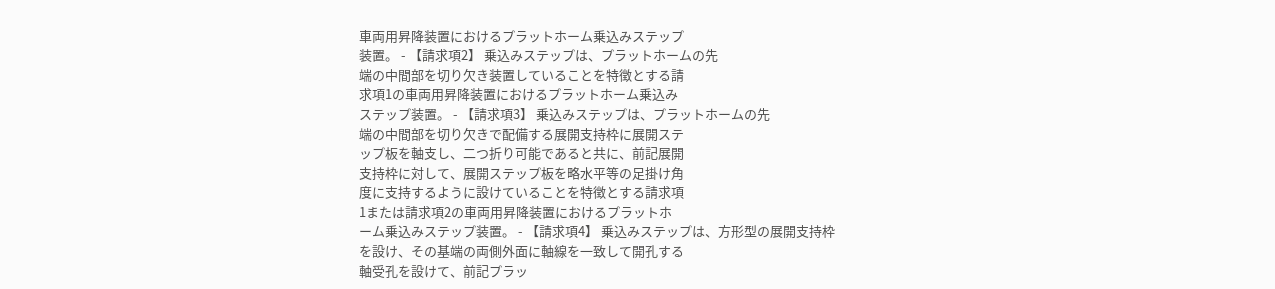車両用昇降装置におけるプラットホーム乗込みステップ
装置。 - 【請求項2】 乗込みステップは、プラットホームの先
端の中間部を切り欠き装置していることを特徴とする請
求項1の車両用昇降装置におけるプラットホーム乗込み
ステップ装置。 - 【請求項3】 乗込みステップは、プラットホームの先
端の中間部を切り欠きで配備する展開支持枠に展開ステ
ップ板を軸支し、二つ折り可能であると共に、前記展開
支持枠に対して、展開ステップ板を略水平等の足掛け角
度に支持するように設けていることを特徴とする請求項
1または請求項2の車両用昇降装置におけるプラットホ
ーム乗込みステップ装置。 - 【請求項4】 乗込みステップは、方形型の展開支持枠
を設け、その基端の両側外面に軸線を一致して開孔する
軸受孔を設けて、前記プラッ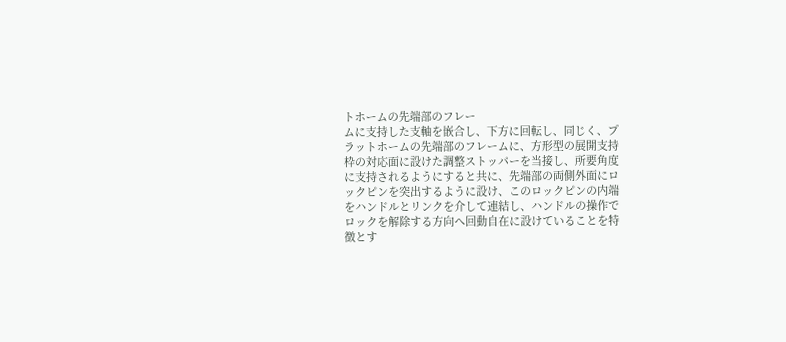トホームの先端部のフレー
ムに支持した支軸を嵌合し、下方に回転し、同じく、プ
ラットホームの先端部のフレームに、方形型の展開支持
枠の対応面に設けた調整ストッパーを当接し、所要角度
に支持されるようにすると共に、先端部の両側外面にロ
ックピンを突出するように設け、このロックピンの内端
をハンドルとリンクを介して連結し、ハンドルの操作で
ロックを解除する方向へ回動自在に設けていることを特
徴とす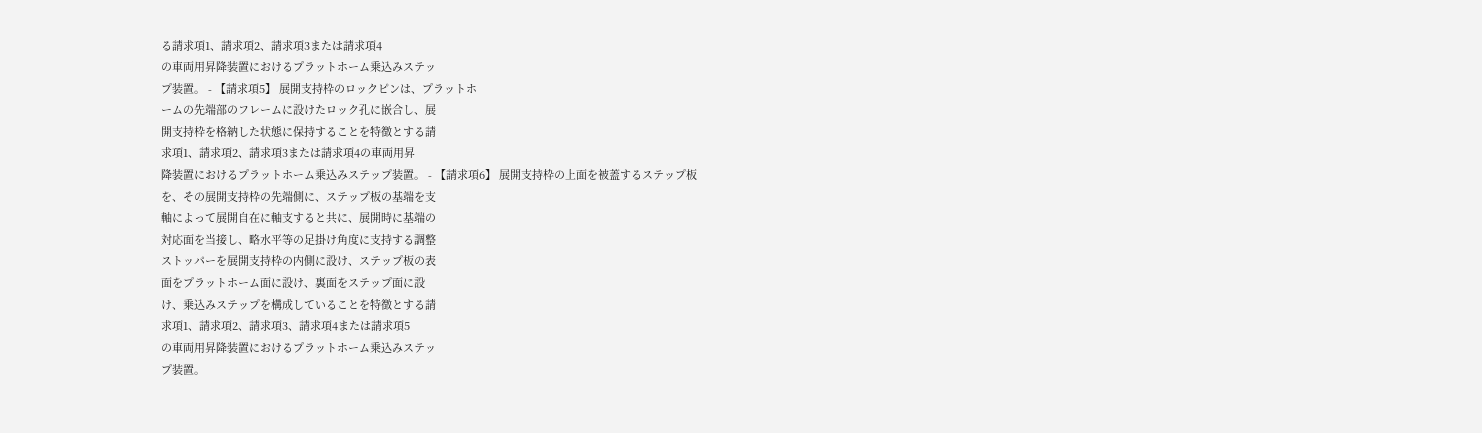る請求項1、請求項2、請求項3または請求項4
の車両用昇降装置におけるプラットホーム乗込みステッ
プ装置。 - 【請求項5】 展開支持枠のロックピンは、プラットホ
ームの先端部のフレームに設けたロック孔に嵌合し、展
開支持枠を格納した状態に保持することを特徴とする請
求項1、請求項2、請求項3または請求項4の車両用昇
降装置におけるプラットホーム乗込みステップ装置。 - 【請求項6】 展開支持枠の上面を被蓋するステップ板
を、その展開支持枠の先端側に、ステップ板の基端を支
軸によって展開自在に軸支すると共に、展開時に基端の
対応面を当接し、略水平等の足掛け角度に支持する調整
ストッパーを展開支持枠の内側に設け、ステップ板の表
面をプラットホーム面に設け、裏面をステップ面に設
け、乗込みステップを構成していることを特徴とする請
求項1、請求項2、請求項3、請求項4または請求項5
の車両用昇降装置におけるプラットホーム乗込みステッ
プ装置。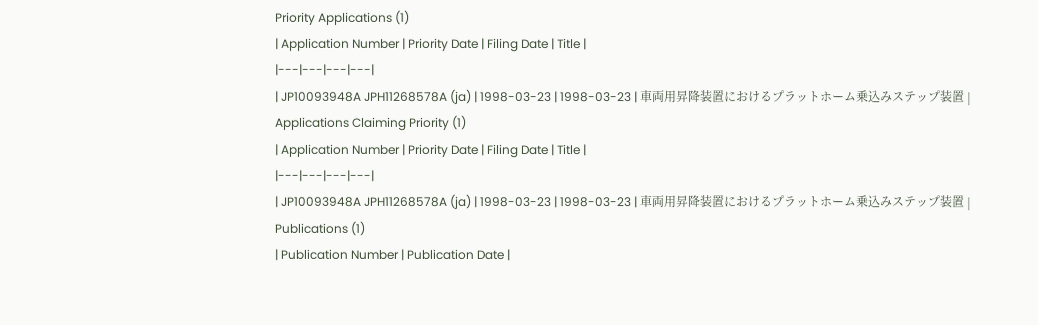Priority Applications (1)
| Application Number | Priority Date | Filing Date | Title |
|---|---|---|---|
| JP10093948A JPH11268578A (ja) | 1998-03-23 | 1998-03-23 | 車両用昇降装置におけるプラットホーム乗込みステップ装置 |
Applications Claiming Priority (1)
| Application Number | Priority Date | Filing Date | Title |
|---|---|---|---|
| JP10093948A JPH11268578A (ja) | 1998-03-23 | 1998-03-23 | 車両用昇降装置におけるプラットホーム乗込みステップ装置 |
Publications (1)
| Publication Number | Publication Date |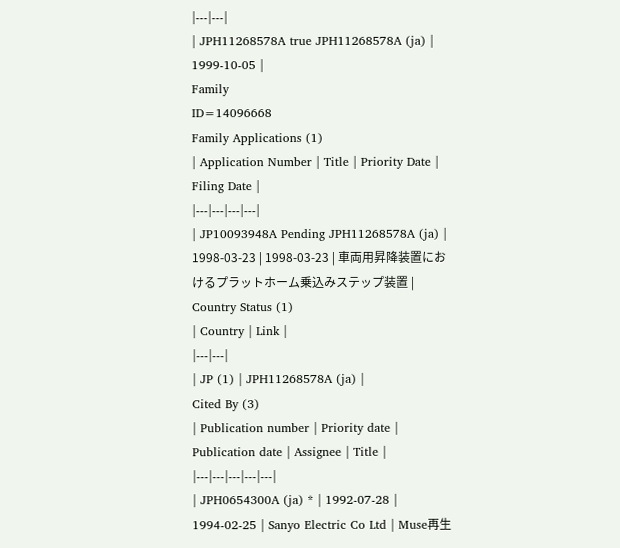|---|---|
| JPH11268578A true JPH11268578A (ja) | 1999-10-05 |
Family
ID=14096668
Family Applications (1)
| Application Number | Title | Priority Date | Filing Date |
|---|---|---|---|
| JP10093948A Pending JPH11268578A (ja) | 1998-03-23 | 1998-03-23 | 車両用昇降装置におけるプラットホーム乗込みステップ装置 |
Country Status (1)
| Country | Link |
|---|---|
| JP (1) | JPH11268578A (ja) |
Cited By (3)
| Publication number | Priority date | Publication date | Assignee | Title |
|---|---|---|---|---|
| JPH0654300A (ja) * | 1992-07-28 | 1994-02-25 | Sanyo Electric Co Ltd | Muse再生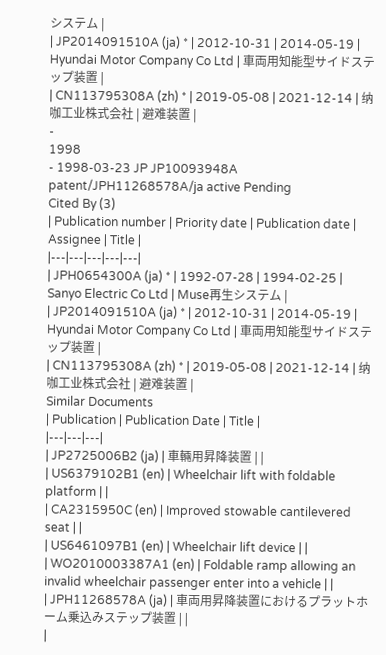システム |
| JP2014091510A (ja) * | 2012-10-31 | 2014-05-19 | Hyundai Motor Company Co Ltd | 車両用知能型サイドステップ装置 |
| CN113795308A (zh) * | 2019-05-08 | 2021-12-14 | 纳咖工业株式会社 | 避难装置 |
-
1998
- 1998-03-23 JP JP10093948A patent/JPH11268578A/ja active Pending
Cited By (3)
| Publication number | Priority date | Publication date | Assignee | Title |
|---|---|---|---|---|
| JPH0654300A (ja) * | 1992-07-28 | 1994-02-25 | Sanyo Electric Co Ltd | Muse再生システム |
| JP2014091510A (ja) * | 2012-10-31 | 2014-05-19 | Hyundai Motor Company Co Ltd | 車両用知能型サイドステップ装置 |
| CN113795308A (zh) * | 2019-05-08 | 2021-12-14 | 纳咖工业株式会社 | 避难装置 |
Similar Documents
| Publication | Publication Date | Title |
|---|---|---|
| JP2725006B2 (ja) | 車輛用昇降装置 | |
| US6379102B1 (en) | Wheelchair lift with foldable platform | |
| CA2315950C (en) | Improved stowable cantilevered seat | |
| US6461097B1 (en) | Wheelchair lift device | |
| WO2010003387A1 (en) | Foldable ramp allowing an invalid wheelchair passenger enter into a vehicle | |
| JPH11268578A (ja) | 車両用昇降装置におけるプラットホーム乗込みステップ装置 | |
|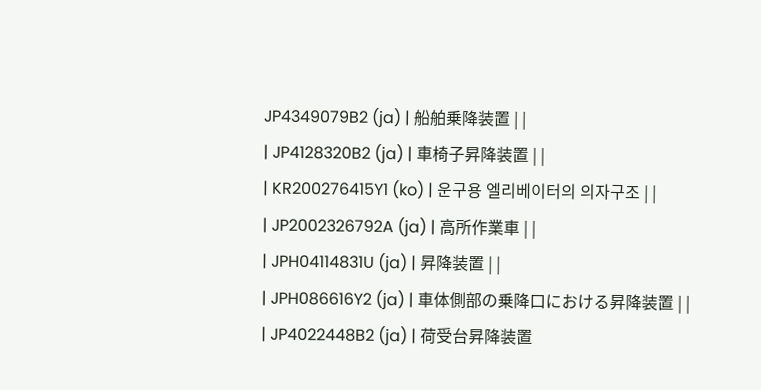JP4349079B2 (ja) | 船舶乗降装置 | |
| JP4128320B2 (ja) | 車椅子昇降装置 | |
| KR200276415Y1 (ko) | 운구용 엘리베이터의 의자구조 | |
| JP2002326792A (ja) | 高所作業車 | |
| JPH04114831U (ja) | 昇降装置 | |
| JPH086616Y2 (ja) | 車体側部の乗降口における昇降装置 | |
| JP4022448B2 (ja) | 荷受台昇降装置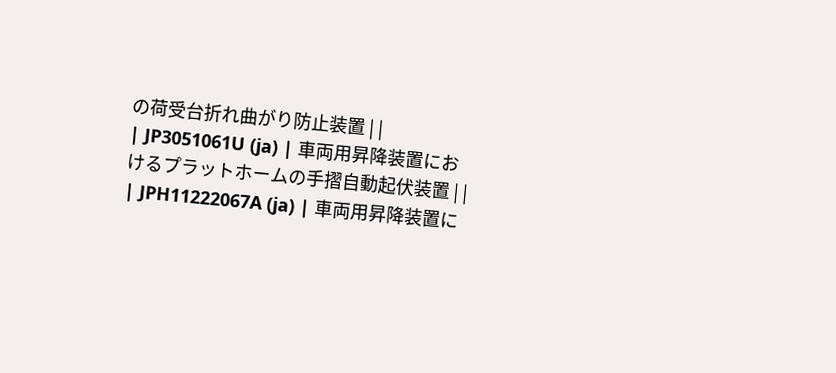の荷受台折れ曲がり防止装置 | |
| JP3051061U (ja) | 車両用昇降装置におけるプラットホームの手摺自動起伏装置 | |
| JPH11222067A (ja) | 車両用昇降装置に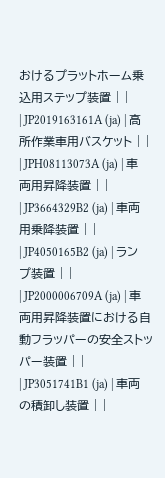おけるプラットホーム乗込用ステップ装置 | |
| JP2019163161A (ja) | 高所作業車用バスケット | |
| JPH08113073A (ja) | 車両用昇降装置 | |
| JP3664329B2 (ja) | 車両用乗降装置 | |
| JP4050165B2 (ja) | ランプ装置 | |
| JP2000006709A (ja) | 車両用昇降装置における自動フラッパーの安全ストッパー装置 | |
| JP3051741B1 (ja) | 車両の積卸し装置 | |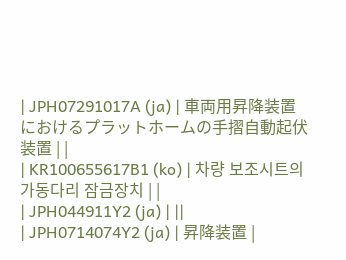| JPH07291017A (ja) | 車両用昇降装置におけるプラットホームの手摺自動起伏装置 | |
| KR100655617B1 (ko) | 차량 보조시트의 가동다리 잠금장치 | |
| JPH044911Y2 (ja) | ||
| JPH0714074Y2 (ja) | 昇降装置 |